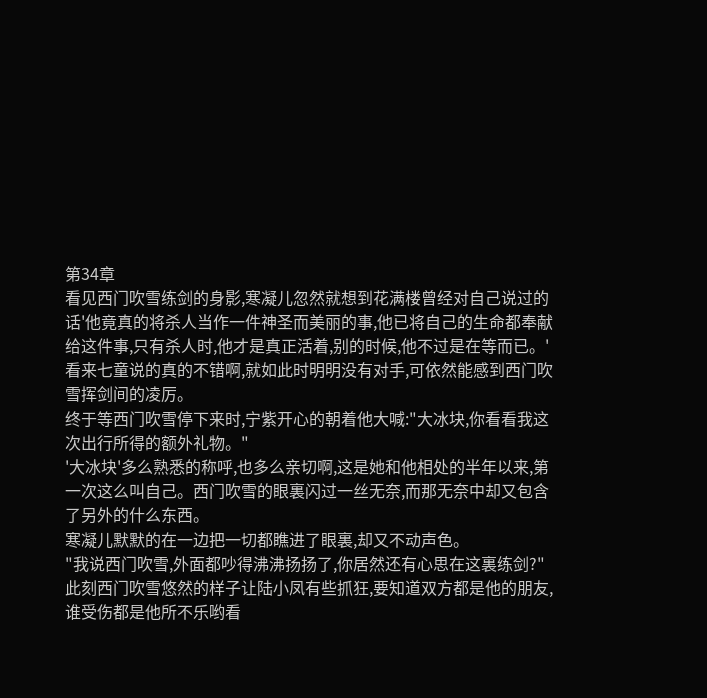第34章
看见西门吹雪练剑的身影,寒凝儿忽然就想到花满楼曾经对自己说过的话'他竟真的将杀人当作一件神圣而美丽的事,他已将自己的生命都奉献给这件事,只有杀人时,他才是真正活着,别的时候,他不过是在等而已。'看来七童说的真的不错啊,就如此时明明没有对手,可依然能感到西门吹雪挥剑间的凌厉。
终于等西门吹雪停下来时,宁紫开心的朝着他大喊:"大冰块,你看看我这次出行所得的额外礼物。"
'大冰块'多么熟悉的称呼,也多么亲切啊,这是她和他相处的半年以来,第一次这么叫自己。西门吹雪的眼裏闪过一丝无奈,而那无奈中却又包含了另外的什么东西。
寒凝儿默默的在一边把一切都瞧进了眼裏,却又不动声色。
"我说西门吹雪,外面都吵得沸沸扬扬了,你居然还有心思在这裏练剑?"此刻西门吹雪悠然的样子让陆小凤有些抓狂,要知道双方都是他的朋友,谁受伤都是他所不乐哟看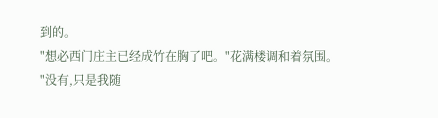到的。
"想必西门庄主已经成竹在胸了吧。"花满楼调和着氛围。
"没有,只是我随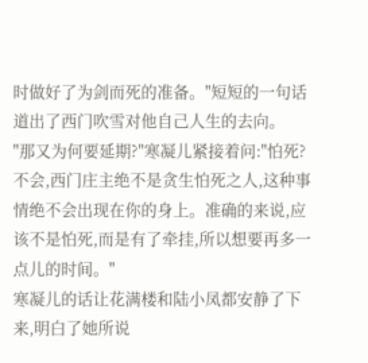时做好了为剑而死的准备。"短短的一句话道出了西门吹雪对他自己人生的去向。
"那又为何要延期?"寒凝儿紧接着问:"怕死?不会,西门庄主绝不是贪生怕死之人,这种事情绝不会出现在你的身上。准确的来说,应该不是怕死,而是有了牵挂,所以想要再多一点儿的时间。"
寒凝儿的话让花满楼和陆小凤都安静了下来,明白了她所说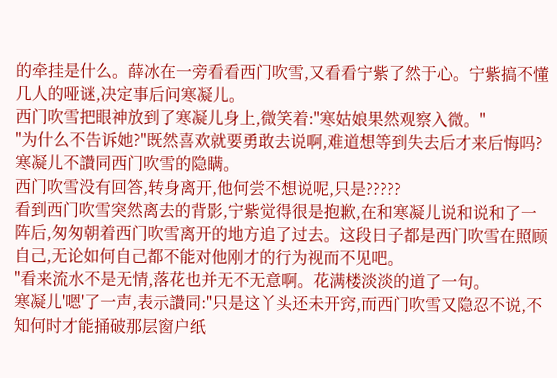的牵挂是什么。薛冰在一旁看看西门吹雪,又看看宁紫了然于心。宁紫搞不懂几人的哑谜,决定事后问寒凝儿。
西门吹雪把眼神放到了寒凝儿身上,微笑着:"寒姑娘果然观察入微。"
"为什么不告诉她?"既然喜欢就要勇敢去说啊,难道想等到失去后才来后悔吗?寒凝儿不讚同西门吹雪的隐瞒。
西门吹雪没有回答,转身离开,他何尝不想说呢,只是?????
看到西门吹雪突然离去的背影,宁紫觉得很是抱歉,在和寒凝儿说和说和了一阵后,匆匆朝着西门吹雪离开的地方追了过去。这段日子都是西门吹雪在照顾自己,无论如何自己都不能对他刚才的行为视而不见吧。
"看来流水不是无情,落花也并无不无意啊。花满楼淡淡的道了一句。
寒凝儿'嗯'了一声,表示讚同:"只是这丫头还未开窍,而西门吹雪又隐忍不说,不知何时才能捅破那层窗户纸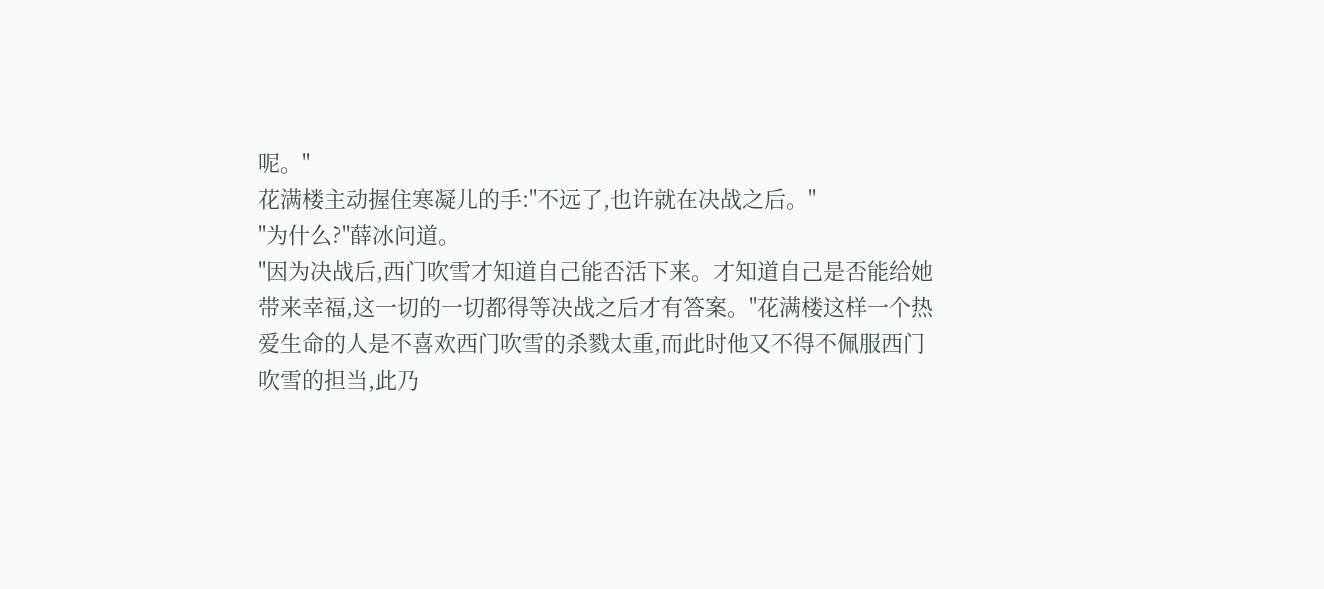呢。"
花满楼主动握住寒凝儿的手:"不远了,也许就在决战之后。"
"为什么?"薛冰问道。
"因为决战后,西门吹雪才知道自己能否活下来。才知道自己是否能给她带来幸福,这一切的一切都得等决战之后才有答案。"花满楼这样一个热爱生命的人是不喜欢西门吹雪的杀戮太重,而此时他又不得不佩服西门吹雪的担当,此乃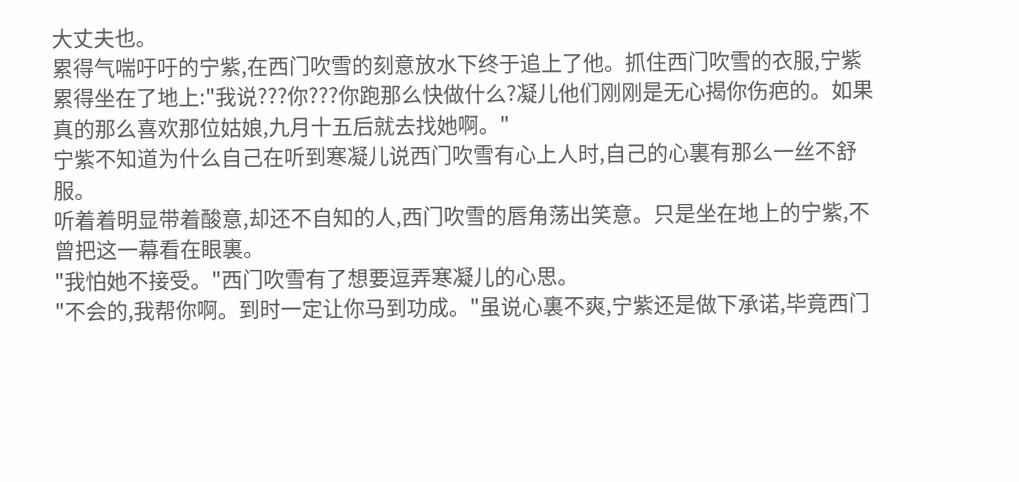大丈夫也。
累得气喘吁吁的宁紫,在西门吹雪的刻意放水下终于追上了他。抓住西门吹雪的衣服,宁紫累得坐在了地上:"我说???你???你跑那么快做什么?凝儿他们刚刚是无心揭你伤疤的。如果真的那么喜欢那位姑娘,九月十五后就去找她啊。"
宁紫不知道为什么自己在听到寒凝儿说西门吹雪有心上人时,自己的心裏有那么一丝不舒服。
听着着明显带着酸意,却还不自知的人,西门吹雪的唇角荡出笑意。只是坐在地上的宁紫,不曾把这一幕看在眼裏。
"我怕她不接受。"西门吹雪有了想要逗弄寒凝儿的心思。
"不会的,我帮你啊。到时一定让你马到功成。"虽说心裏不爽,宁紫还是做下承诺,毕竟西门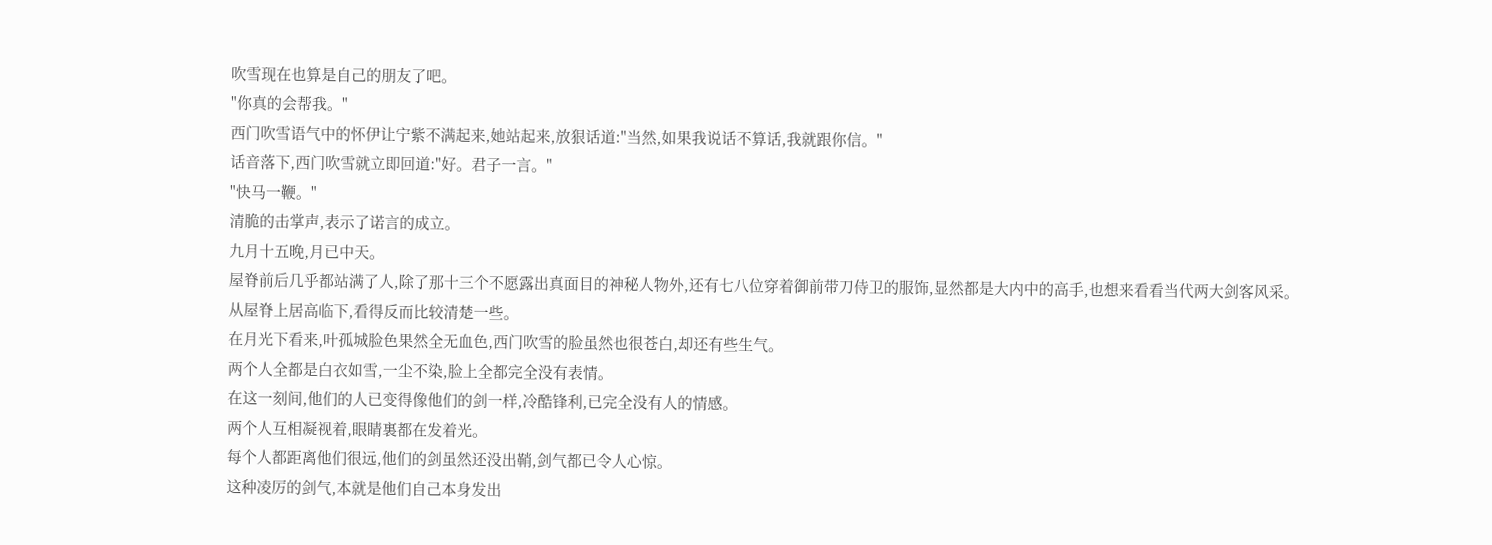吹雪现在也算是自己的朋友了吧。
"你真的会帮我。"
西门吹雪语气中的怀伊让宁紫不满起来,她站起来,放狠话道:"当然,如果我说话不算话,我就跟你信。"
话音落下,西门吹雪就立即回道:"好。君子一言。"
"快马一鞭。"
清脆的击掌声,表示了诺言的成立。
九月十五晚,月已中天。
屋脊前后几乎都站满了人,除了那十三个不愿露出真面目的神秘人物外,还有七八位穿着御前带刀侍卫的服饰,显然都是大内中的高手,也想来看看当代两大剑客风采。
从屋脊上居高临下,看得反而比较清楚一些。
在月光下看来,叶孤城脸色果然全无血色,西门吹雪的脸虽然也很苍白,却还有些生气。
两个人全都是白衣如雪,一尘不染,脸上全都完全没有表情。
在这一刻间,他们的人已变得像他们的剑一样,冷酷锋利,已完全没有人的情感。
两个人互相凝视着,眼睛裏都在发着光。
每个人都距离他们很远,他们的剑虽然还没出鞘,剑气都已令人心惊。
这种凌厉的剑气,本就是他们自己本身发出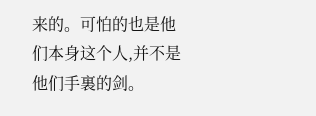来的。可怕的也是他们本身这个人,并不是他们手裏的剑。